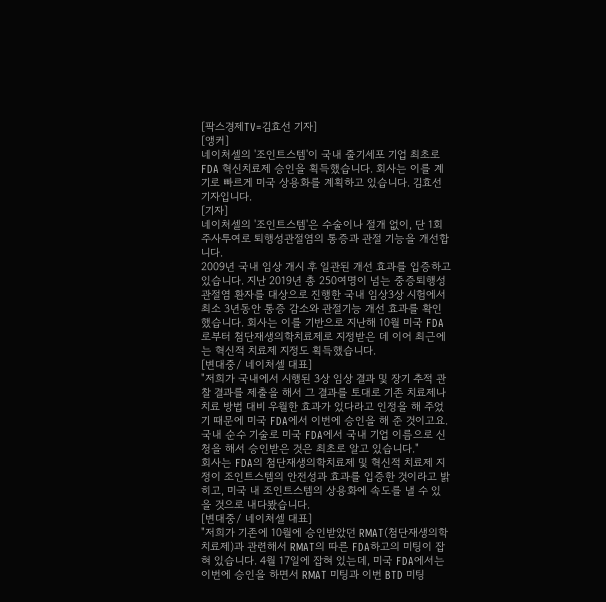[팍스경제TV=김효선 기자]
[앵커]
네이처셀의 '조인트스템'이 국내 줄기세포 기업 최초로 FDA 혁신치료제 승인을 획득했습니다. 회사는 이를 계기로 빠르게 미국 상용화를 계획하고 있습니다. 김효선 기자입니다.
[기자]
네이처셀의 '조인트스템'은 수술이나 절개 없이, 단 1회 주사투여로 퇴행성관절염의 통증과 관절 기능을 개선합니다.
2009년 국내 임상 개시 후 일관된 개선 효과를 입증하고 있습니다. 지난 2019년 총 250여명이 넘는 중증퇴행성 관절염 환자를 대상으로 진행한 국내 임상3상 시험에서 최소 3년동안 통증 감소와 관절기능 개선 효과를 확인했습니다. 회사는 이를 기반으로 지난해 10월 미국 FDA로부터 첨단재생의학치료제로 지정받은 데 이어 최근에는 혁신적 치료제 지정도 획득했습니다.
[변대중/ 네이처셀 대표]
"저희가 국내에서 시행된 3상 임상 결과 및 장기 추적 관찰 결과를 제출을 해서 그 결과를 토대로 기존 치료제나 치료 방법 대비 우월한 효과가 있다라고 인정을 해 주었기 때문에 미국 FDA에서 이번에 승인을 해 준 것이고요. 국내 순수 기술로 미국 FDA에서 국내 기업 이름으로 신청을 해서 승인받은 것은 최초로 알고 있습니다."
회사는 FDA의 첨단재생의학치료제 및 혁신적 치료제 지정이 조인트스템의 안전성과 효과를 입증한 것이라고 밝히고, 미국 내 조인트스템의 상용화에 속도를 낼 수 있을 것으로 내다봤습니다.
[변대중/ 네이처셀 대표]
"저희가 기존에 10월에 승인받았던 RMAT(첨단재생의학치료제)과 관련해서 RMAT의 따른 FDA하고의 미팅이 잡혀 있습니다. 4월 17일에 잡혀 있는데, 미국 FDA에서는 이번에 승인을 하면서 RMAT 미팅과 이번 BTD 미팅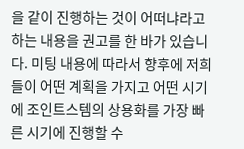을 같이 진행하는 것이 어떠냐라고 하는 내용을 권고를 한 바가 있습니다. 미팅 내용에 따라서 향후에 저희들이 어떤 계획을 가지고 어떤 시기에 조인트스템의 상용화를 가장 빠른 시기에 진행할 수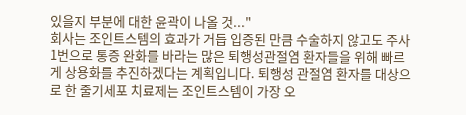있을지 부분에 대한 윤곽이 나올 것..."
회사는 조인트스템의 효과가 거듭 입증된 만큼 수술하지 않고도 주사 1번으로 통증 완화를 바라는 많은 퇴행성관절염 환자들을 위해 빠르게 상용화를 추진하겠다는 계획입니다. 퇴행성 관절염 환자를 대상으로 한 줄기세포 치료제는 조인트스템이 가장 오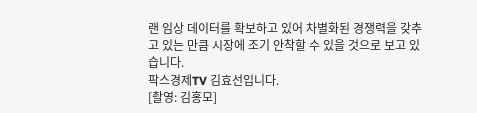랜 임상 데이터를 확보하고 있어 차별화된 경쟁력을 갖추고 있는 만큼 시장에 조기 안착할 수 있을 것으로 보고 있습니다.
팍스경제TV 김효선입니다.
[촬영: 김홍모]